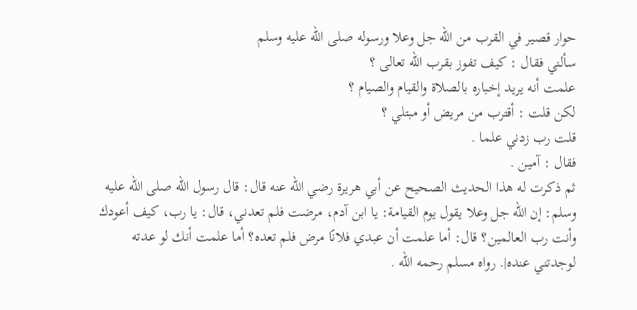حوار قصير في القرب من الله جل وعلا ورسوله صلى الله عليه وسلم
سألني فقال : كيف تفوز بقرب الله تعالى ؟
علمت أنه يريد إخباره بالصلاة والقيام والصيام ؟
لكن قلت : أقترب من مريض أو مبتلي ؟
قلت رب زدني علما .
فقال : آمين .
ثم ذكرت له هذا الحديث الصحيح عن أبي هريرة رضي الله عنه قال: قال رسول الله صلى الله عليه وسلم: إن الله جل وعلا يقول يوم القيامة: يا ابن آدم، مرضت فلم تعدني، قال: يا رب، كيف أعودك وأنت رب العالمين؟ قال: أما علمت أن عبدي فلانًا مرض فلم تعده؟ أما علمت أنك لو عدته لوجدتني عنده|. رواه مسلم رحمه الله .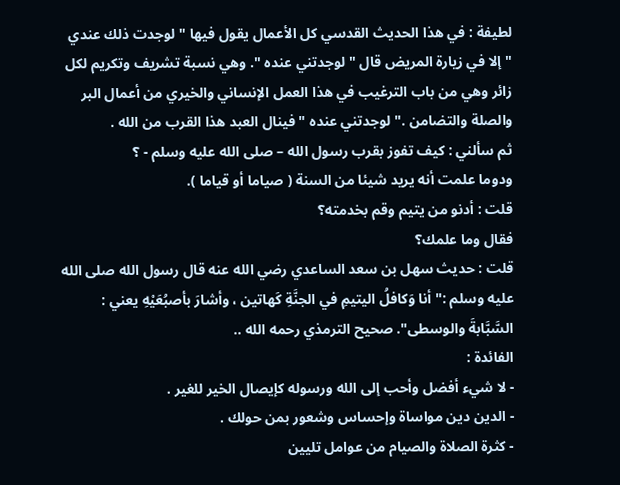لطيفة : في هذا الحديث القدسي كل الأعمال يقول فيها " لوجدت ذلك عندي " إلا في زيارة المريض قال "لوجدتني عنده ". وهي نسبة تشريف وتكريم لكل زائر وهي من باب الترغيب في هذا العمل الإنساني والخيري من أعمال البر والصلة والتضامن ." لوجدتني عنده " فينال العبد هذا القرب من الله .
ثم سألني : كيف تفوز بقرب رسول الله – صلى الله عليه وسلم - ؟
ودوما علمت أنه يريد شيئا من السنة ( صياما أو قياما ).
قلت : أدنو من يتيم وقم بخدمته؟
فقال وما علمك؟
قلت : حديث سهل بن سعد الساعدي رضي الله عنه قال رسول الله صلى الله عليه وسلم :" أنا وَكافلُ اليتيمِ في الجنَّةِ كَهاتين ، وأشارَ بأصبُعَيْهِ يعني : السَّبَّابةَ والوسطى". صحيح الترمذي رحمه الله ..
الفائدة :
- لا شيء أفضل وأحب إلى الله ورسوله كإيصال الخير للغير .
- الدين دين مواساة وإحساس وشعور بمن حولك .
- كثرة الصلاة والصيام من عوامل تليين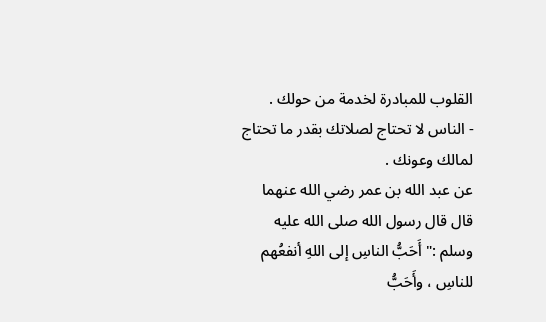القلوب للمبادرة لخدمة من حولك .
- الناس لا تحتاج لصلاتك بقدر ما تحتاج لمالك وعونك .
عن عبد الله بن عمر رضي الله عنهما قال قال رسول الله صلى الله عليه وسلم :" أَحَبُّ الناسِ إلى اللهِ أنفعُهم للناسِ ، وأَحَبُّ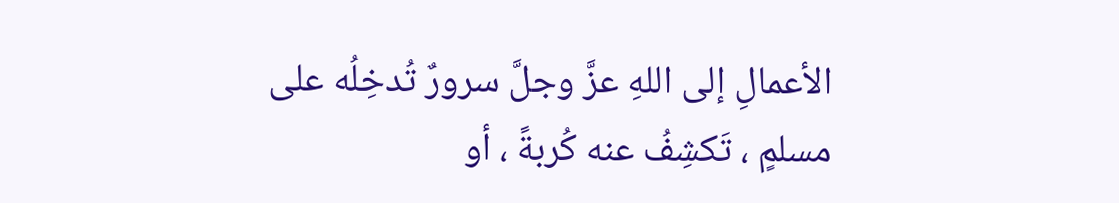الأعمالِ إلى اللهِ عزَّ وجلَّ سرورٌ تُدخِلُه على مسلمٍ ، تَكشِفُ عنه كُربةً ، أو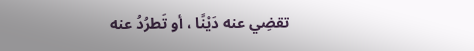تقضِي عنه دَيْنًا ، أو تَطرُدُ عنه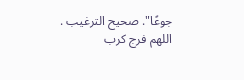جوعًا". صحيح الترغيب .
اللهم فرج كرب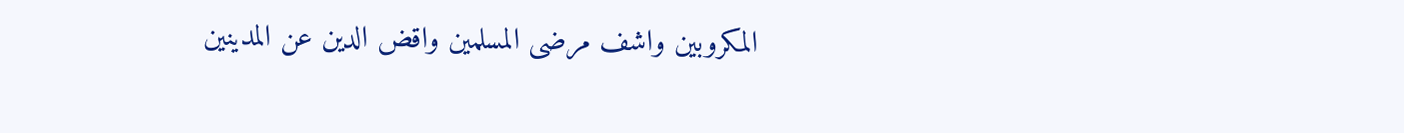المكروبين واشف مرضى المسلمين واقض الدين عن المدينين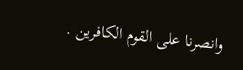وانصرنا على القوم الكافرين .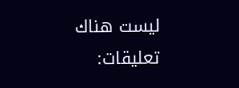ليست هناك تعليقات: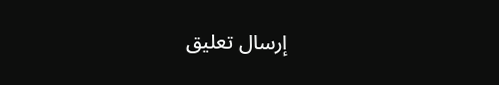إرسال تعليق